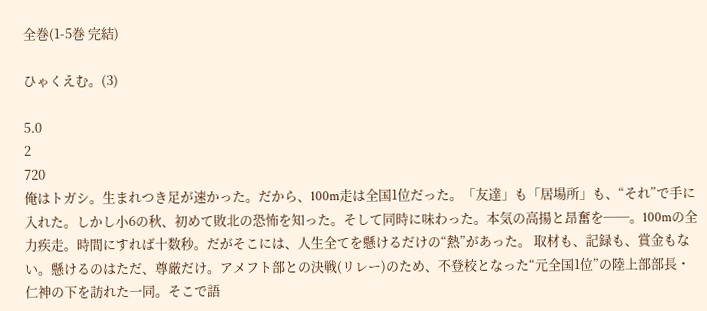全巻(1-5巻 完結)

ひゃくえむ。(3)

5.0
2
720
俺はトガシ。生まれつき足が速かった。だから、100m走は全国1位だった。「友達」も「居場所」も、“それ”で手に入れた。しかし小6の秋、初めて敗北の恐怖を知った。そして同時に味わった。本気の高揚と昂奮を──。100mの全力疾走。時間にすれば十数秒。だがそこには、人生全てを懸けるだけの“熱”があった。 取材も、記録も、賞金もない。懸けるのはただ、尊厳だけ。アメフト部との決戦(リレー)のため、不登校となった“元全国1位”の陸上部部長・仁神の下を訪れた一同。そこで語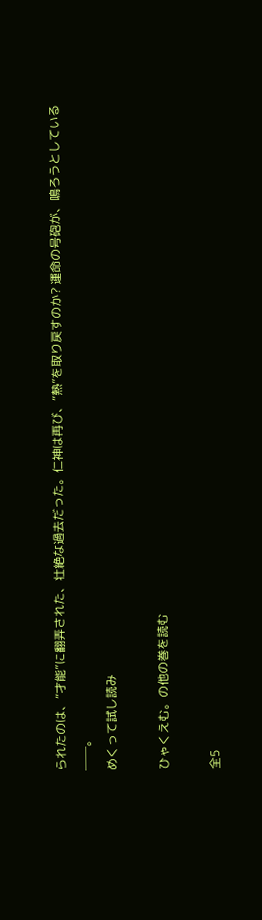られたのは、“才能”に翻弄された、壮絶な過去だった。仁神は再び、“熱”を取り戻すのか? 運命の号砲が、鳴ろうとしている──。
めくって試し読み

ひゃくえむ。の他の巻を読む

全5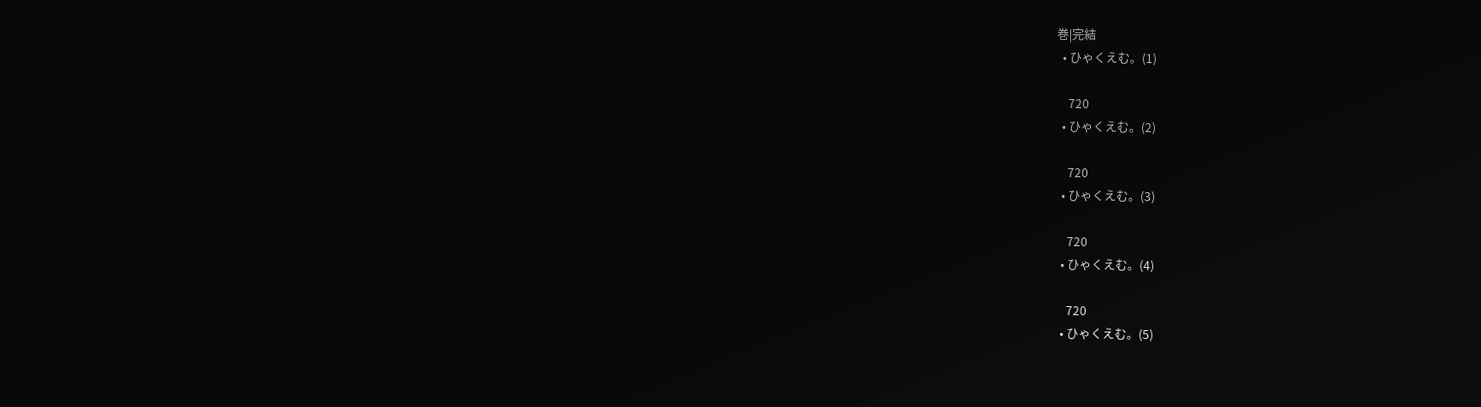巻|完結
  • ひゃくえむ。(1)

    720
  • ひゃくえむ。(2)

    720
  • ひゃくえむ。(3)

    720
  • ひゃくえむ。(4)

    720
  • ひゃくえむ。(5)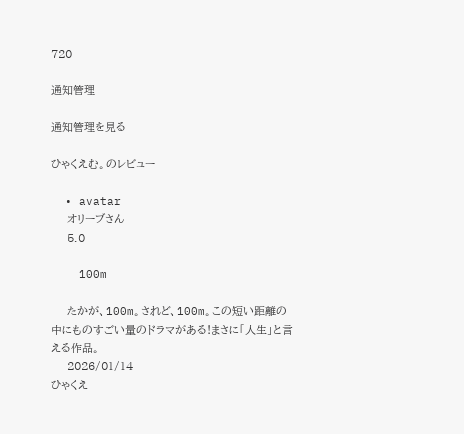720

通知管理

通知管理を見る

ひゃくえむ。のレビュー

  • avatar
    オリーブさん
    5.0

    100m

    たかが、100m。されど、100m。この短い距離の中にものすごい量のドラマがある!まさに「人生」と言える作品。
    2026/01/14
ひゃくえ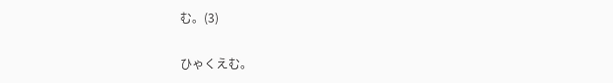む。(3)

ひゃくえむ。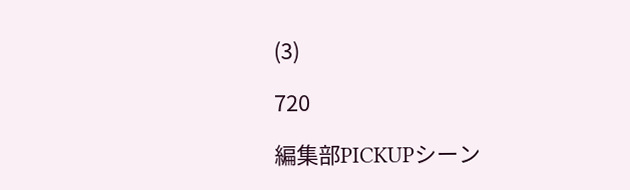(3)

720

編集部PICKUPシーン